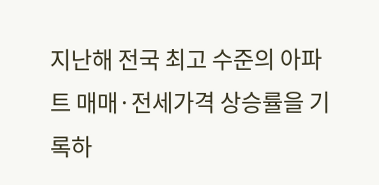지난해 전국 최고 수준의 아파트 매매·전세가격 상승률을 기록하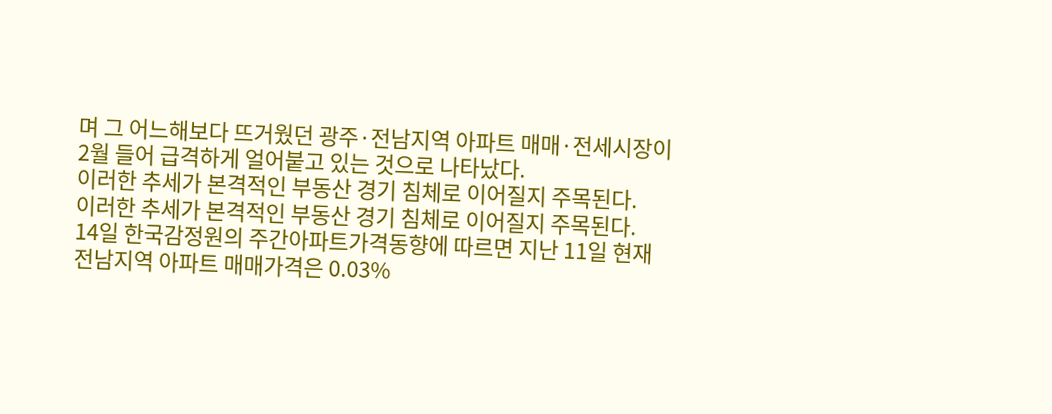며 그 어느해보다 뜨거웠던 광주·전남지역 아파트 매매·전세시장이 2월 들어 급격하게 얼어붙고 있는 것으로 나타났다.
이러한 추세가 본격적인 부동산 경기 침체로 이어질지 주목된다.
이러한 추세가 본격적인 부동산 경기 침체로 이어질지 주목된다.
14일 한국감정원의 주간아파트가격동향에 따르면 지난 11일 현재 전남지역 아파트 매매가격은 0.03%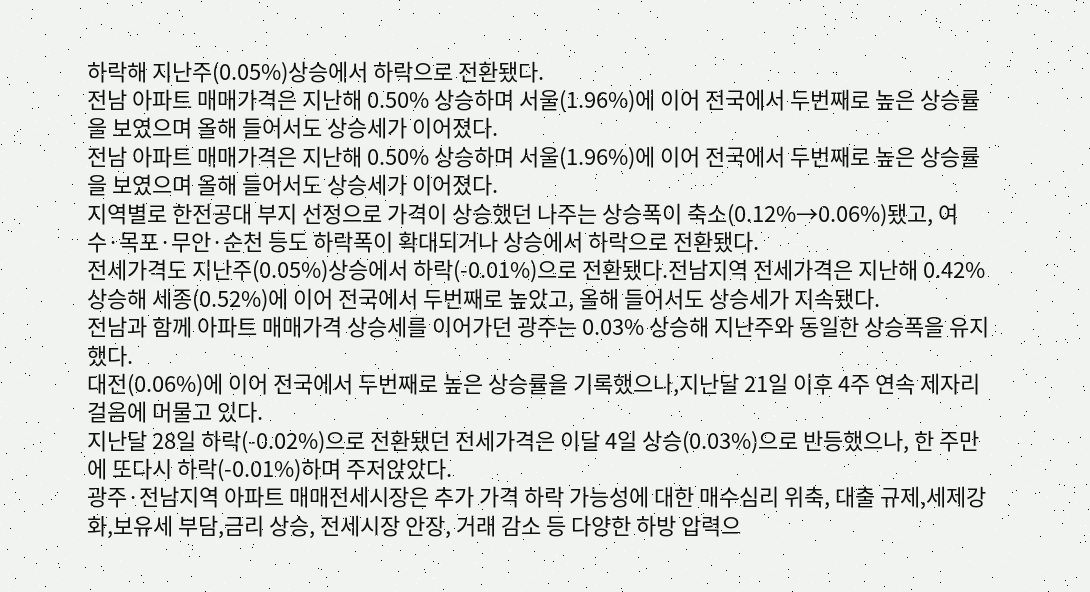하락해 지난주(0.05%)상승에서 하락으로 전환됐다.
전남 아파트 매매가격은 지난해 0.50% 상승하며 서울(1.96%)에 이어 전국에서 두번째로 높은 상승률을 보였으며 올해 들어서도 상승세가 이어졌다.
전남 아파트 매매가격은 지난해 0.50% 상승하며 서울(1.96%)에 이어 전국에서 두번째로 높은 상승률을 보였으며 올해 들어서도 상승세가 이어졌다.
지역별로 한전공대 부지 선정으로 가격이 상승했던 나주는 상승폭이 축소(0.12%→0.06%)됐고, 여수·목포·무안·순천 등도 하락폭이 확대되거나 상승에서 하락으로 전환됐다.
전세가격도 지난주(0.05%)상승에서 하락(-0.01%)으로 전환됐다.전남지역 전세가격은 지난해 0.42% 상승해 세종(0.52%)에 이어 전국에서 두번째로 높았고, 올해 들어서도 상승세가 지속됐다.
전남과 함께 아파트 매매가격 상승세를 이어가던 광주는 0.03% 상승해 지난주와 동일한 상승폭을 유지했다.
대전(0.06%)에 이어 전국에서 두번째로 높은 상승률을 기록했으나,지난달 21일 이후 4주 연속 제자리걸음에 머물고 있다.
지난달 28일 하락(-0.02%)으로 전환됐던 전세가격은 이달 4일 상승(0.03%)으로 반등했으나, 한 주만에 또다시 하락(-0.01%)하며 주저앉았다.
광주·전남지역 아파트 매매전세시장은 추가 가격 하락 가능성에 대한 매수심리 위축, 대출 규제,세제강화,보유세 부담,금리 상승, 전세시장 안장, 거래 감소 등 다양한 하방 압력으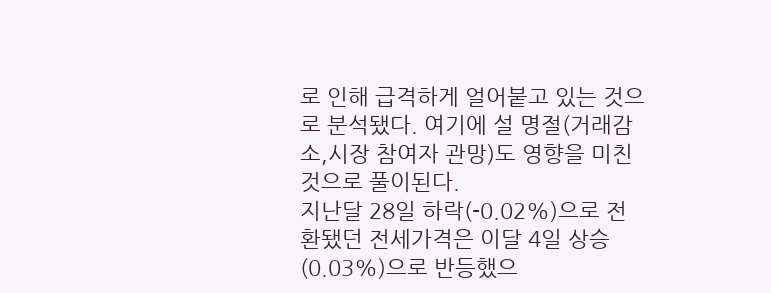로 인해 급격하게 얼어붙고 있는 것으로 분석됐다. 여기에 설 명절(거래감소,시장 참여자 관망)도 영향을 미친 것으로 풀이된다.
지난달 28일 하락(-0.02%)으로 전환됐던 전세가격은 이달 4일 상승(0.03%)으로 반등했으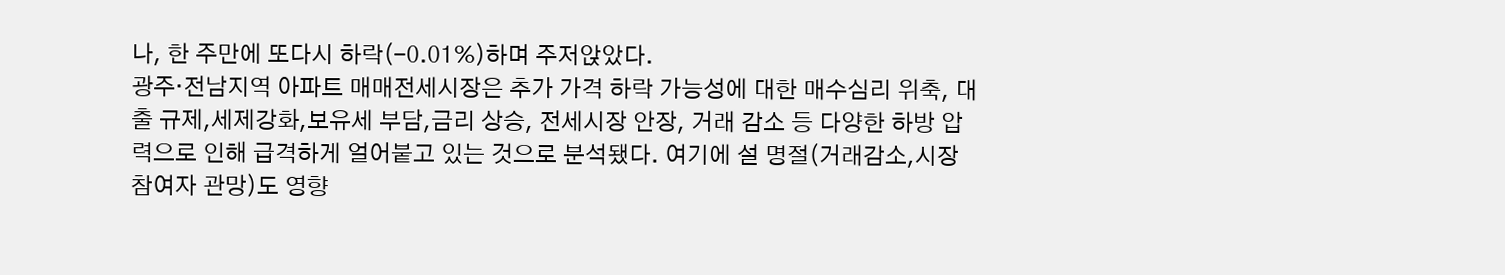나, 한 주만에 또다시 하락(-0.01%)하며 주저앉았다.
광주·전남지역 아파트 매매전세시장은 추가 가격 하락 가능성에 대한 매수심리 위축, 대출 규제,세제강화,보유세 부담,금리 상승, 전세시장 안장, 거래 감소 등 다양한 하방 압력으로 인해 급격하게 얼어붙고 있는 것으로 분석됐다. 여기에 설 명절(거래감소,시장 참여자 관망)도 영향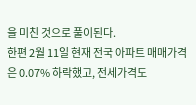을 미친 것으로 풀이된다.
한편 2월 11일 현재 전국 아파트 매매가격은 0.07% 하락했고, 전세가격도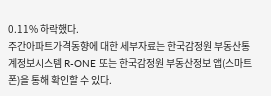0.11% 하락했다.
주간아파트가격동향에 대한 세부자료는 한국감정원 부동산통계정보시스템 R-ONE 또는 한국감정원 부동산정보 앱(스마트폰)을 통해 확인할 수 있다.